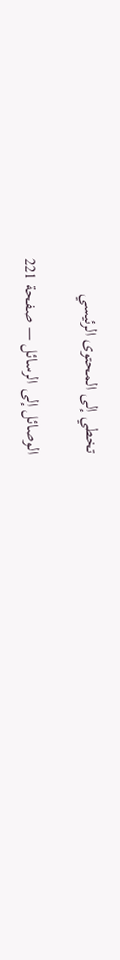تخطي إلى المحتوى الرئيسي

الوصائل إلى الرسائل — صفحة 221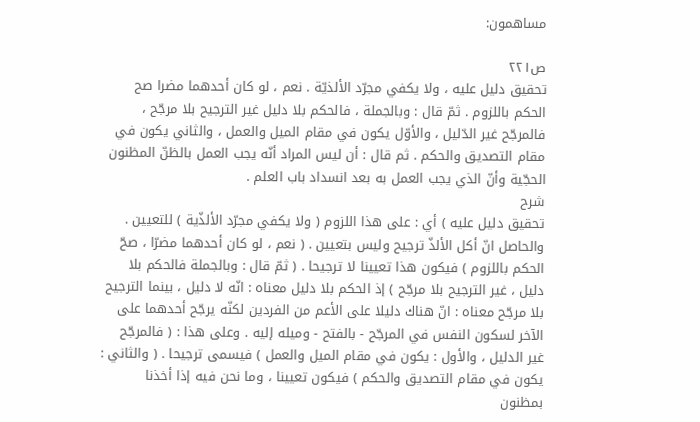مساهمون:

ص٢٢١
تحقيق دليل عليه ، ولا يكفي مجرّد الألذيّة . نعم ، لو كان أحدهما مضرا صح الحكم باللزوم . ثمّ قال : وبالجملة ، فالحكم بلا دليل غير الترجيح بلا مرجّح ، فالمرجّح غير الدّليل ، والأوّل يكون في مقام الميل والعمل ، والثاني يكون في مقام التصديق والحكم . ثم قال : أن ليس المراد أنّه يجب العمل بالظنّ المظنون الحجّية وأنّ الذي يجب العمل به بعد انسداد باب العلم .
شرح
تحقيق دليل عليه ) أي : على هذا اللزوم ( ولا يكفي مجرّد الألذّية ) للتعيين . والحاصل انّ أكل الألذّ ترجيح وليس بتعيين . ( نعم ، لو كان أحدهما مضرّا ، صحّ الحكم باللزوم ) فيكون هذا تعيينا لا ترجيحا . ( ثمّ قال : وبالجملة فالحكم بلا دليل ، غير الترجيح بلا مرجّح ) إذ الحكم بلا دليل معناه : انّه لا دليل ، بينما الترجيح بلا مرجّح معناه : انّ هناك دليلا على الأعم من الفردين لكنّه يرجّح أحدهما على الآخر لسكون النفس في المرجّح - بالفتح - وميله إليه . وعلى هذا : ( فالمرجّح غير الدليل ، والأول : يكون في مقام الميل والعمل ) فيسمى ترجيحا . ( والثاني : يكون في مقام التصديق والحكم ) فيكون تعيينا ، وما نحن فيه إذا أخذنا بمظنون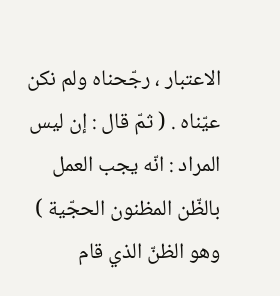الاعتبار ، رجّحناه ولم نكن عيّناه . ( ثمّ قال : إن ليس المراد : انّه يجب العمل بالظّن المظنون الحجّية ) وهو الظنّ الذي قام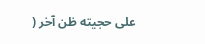على حجيته ظن آخر (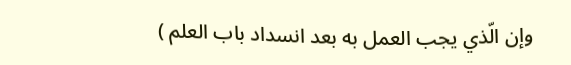وإن الّذي يجب العمل به بعد انسداد باب العلم )